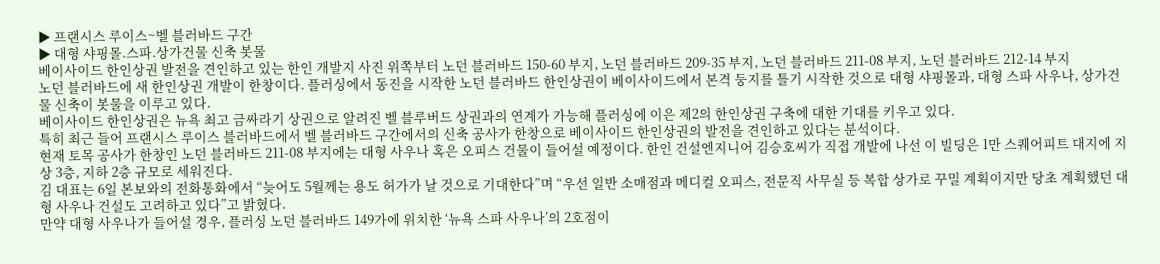▶ 프랜시스 루이스~벨 블러바드 구간
▶ 대형 샤핑몰.스파.상가건물 신축 봇물
베이사이드 한인상권 발전을 견인하고 있는 한인 개발지 사진 위쪽부터 노던 블러바드 150-60 부지, 노던 블러바드 209-35 부지, 노던 블러바드 211-08 부지, 노던 블러바드 212-14 부지
노던 블러바드에 새 한인상권 개발이 한창이다. 플러싱에서 동진을 시작한 노던 블러바드 한인상권이 베이사이드에서 본격 둥지를 틀기 시작한 것으로 대형 샤핑몰과, 대형 스파 사우나, 상가건물 신축이 봇물을 이루고 있다.
베이사이드 한인상권은 뉴욕 최고 금싸라기 상권으로 알려진 벨 블루버드 상권과의 연계가 가능해 플러싱에 이은 제2의 한인상권 구축에 대한 기대를 키우고 있다.
특히 최근 들어 프랜시스 루이스 블러바드에서 벨 블러바드 구간에서의 신축 공사가 한창으로 베이사이드 한인상권의 발전을 견인하고 있다는 분석이다.
현재 토목 공사가 한창인 노던 블러바드 211-08 부지에는 대형 사우나 혹은 오피스 건물이 들어설 예정이다. 한인 건설엔지니어 김승호씨가 직접 개발에 나선 이 빌딩은 1만 스퀘어피트 대지에 지상 3층, 지하 2층 규모로 세워진다.
김 대표는 6일 본보와의 전화통화에서 “늦어도 5월께는 용도 허가가 날 것으로 기대한다”며 “우선 일반 소매점과 메디컬 오피스, 전문직 사무실 등 복합 상가로 꾸밀 계획이지만 당초 계획했던 대형 사우나 건설도 고려하고 있다”고 밝혔다.
만약 대형 사우나가 들어설 경우, 플러싱 노던 블러바드 149가에 위치한 ‘뉴욕 스파 사우나’의 2호점이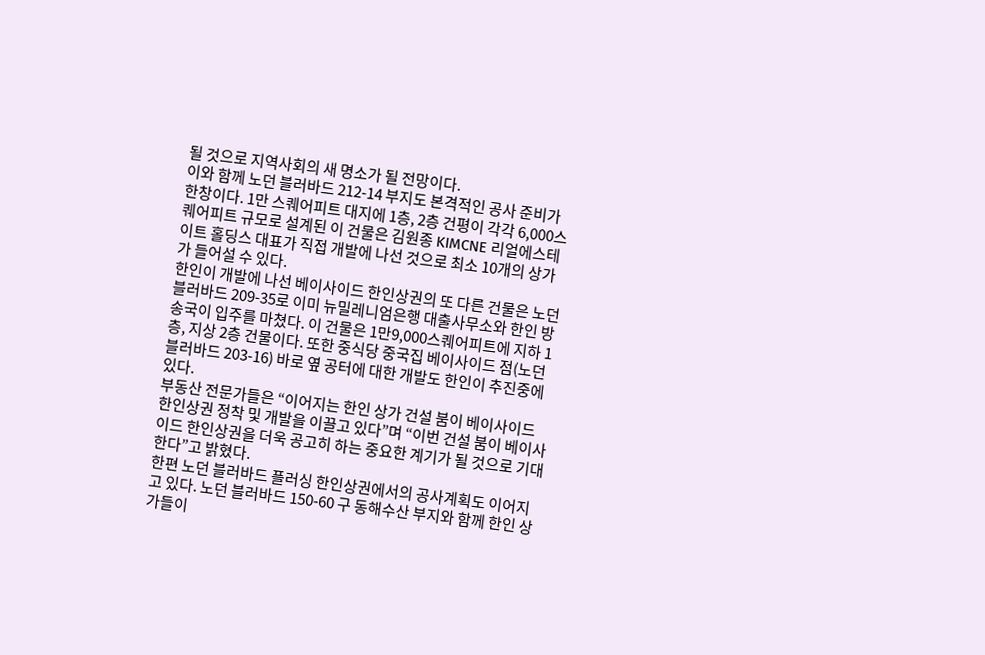될 것으로 지역사회의 새 명소가 될 전망이다.
이와 함께 노던 블러바드 212-14 부지도 본격적인 공사 준비가 한창이다. 1만 스퀘어피트 대지에 1층, 2층 건평이 각각 6,000스퀘어피트 규모로 설계된 이 건물은 김원종 KIMCNE 리얼에스테이트 홀딩스 대표가 직접 개발에 나선 것으로 최소 10개의 상가가 들어설 수 있다.
한인이 개발에 나선 베이사이드 한인상권의 또 다른 건물은 노던 블러바드 209-35로 이미 뉴밀레니엄은행 대출사무소와 한인 방송국이 입주를 마쳤다. 이 건물은 1만9,000스퀘어피트에 지하 1층, 지상 2층 건물이다. 또한 중식당 중국집 베이사이드 점(노던 블러바드 203-16) 바로 옆 공터에 대한 개발도 한인이 추진중에 있다.
부동산 전문가들은 “이어지는 한인 상가 건설 붐이 베이사이드 한인상권 정착 및 개발을 이끌고 있다”며 “이번 건설 붐이 베이사이드 한인상권을 더욱 공고히 하는 중요한 계기가 될 것으로 기대 한다”고 밝혔다.
한편 노던 블러바드 플러싱 한인상권에서의 공사계획도 이어지고 있다. 노던 블러바드 150-60 구 동해수산 부지와 함께 한인 상가들이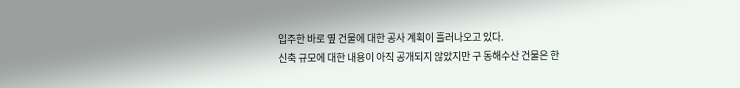입주한 바로 옆 건물에 대한 공사 계획이 흘러나오고 있다.
신축 규모에 대한 내용이 아직 공개되지 않았지만 구 동해수산 건물은 한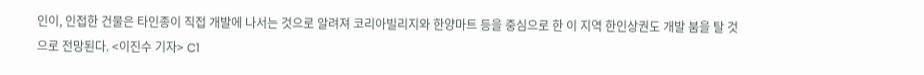인이, 인접한 건물은 타인종이 직접 개발에 나서는 것으로 알려져 코리아빌리지와 한양마트 등을 중심으로 한 이 지역 한인상권도 개발 붐을 탈 것으로 전망된다. <이진수 기자> C1